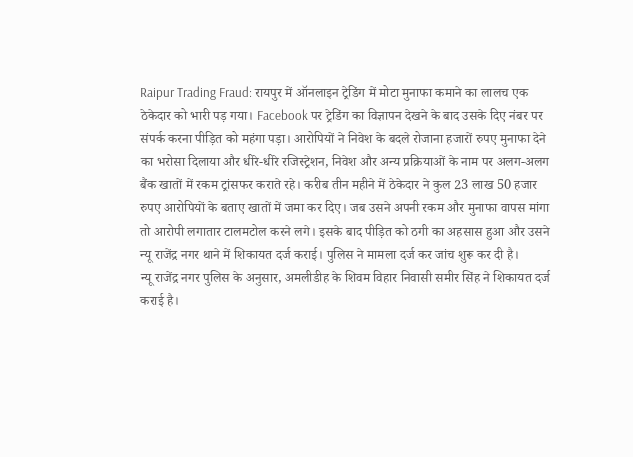Raipur Trading Fraud: रायपुर में ऑनलाइन ट्रेडिंग में मोटा मुनाफा कमाने का लालच एक ठेकेदार को भारी पड़ गया। Facebook पर ट्रेडिंग का विज्ञापन देखने के बाद उसके दिए नंबर पर संपर्क करना पीड़ित को महंगा पड़ा। आरोपियों ने निवेश के बदले रोजाना हजारों रुपए मुनाफा देने का भरोसा दिलाया और धीरे-धीरे रजिस्ट्रेशन, निवेश और अन्य प्रक्रियाओं के नाम पर अलग-अलग बैंक खातों में रकम ट्रांसफर कराते रहे। करीब तीन महीने में ठेकेदार ने कुल 23 लाख 50 हजार रुपए आरोपियों के बताए खातों में जमा कर दिए। जब उसने अपनी रकम और मुनाफा वापस मांगा तो आरोपी लगातार टालमटोल करने लगे। इसके बाद पीड़ित को ठगी का अहसास हुआ और उसने न्यू राजेंद्र नगर थाने में शिकायत दर्ज कराई। पुलिस ने मामला दर्ज कर जांच शुरू कर दी है।
न्यू राजेंद्र नगर पुलिस के अनुसार, अमलीडीह के शिवम विहार निवासी समीर सिंह ने शिकायत दर्ज कराई है।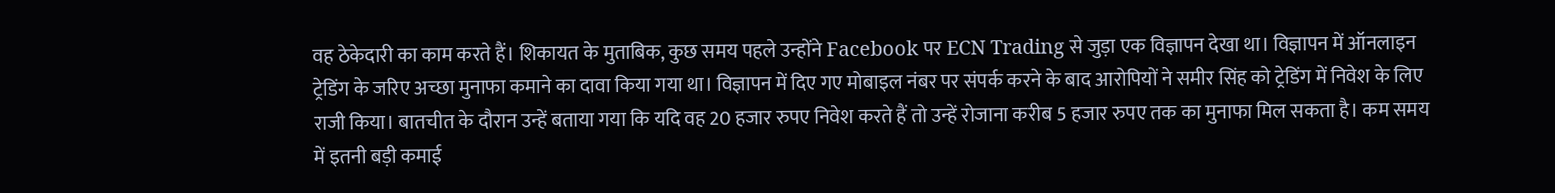वह ठेकेदारी का काम करते हैं। शिकायत के मुताबिक, कुछ समय पहले उन्होंने Facebook पर ECN Trading से जुड़ा एक विज्ञापन देखा था। विज्ञापन में ऑनलाइन ट्रेडिंग के जरिए अच्छा मुनाफा कमाने का दावा किया गया था। विज्ञापन में दिए गए मोबाइल नंबर पर संपर्क करने के बाद आरोपियों ने समीर सिंह को ट्रेडिंग में निवेश के लिए राजी किया। बातचीत के दौरान उन्हें बताया गया कि यदि वह 20 हजार रुपए निवेश करते हैं तो उन्हें रोजाना करीब 5 हजार रुपए तक का मुनाफा मिल सकता है। कम समय में इतनी बड़ी कमाई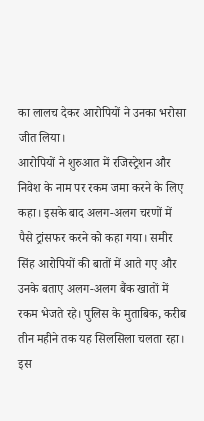का लालच देकर आरोपियों ने उनका भरोसा जीत लिया।
आरोपियों ने शुरुआत में रजिस्ट्रेशन और निवेश के नाम पर रकम जमा करने के लिए कहा। इसके बाद अलग-अलग चरणों में पैसे ट्रांसफर करने को कहा गया। समीर सिंह आरोपियों की बातों में आते गए और उनके बताए अलग-अलग बैंक खातों में रकम भेजते रहे। पुलिस के मुताबिक, करीब तीन महीने तक यह सिलसिला चलता रहा। इस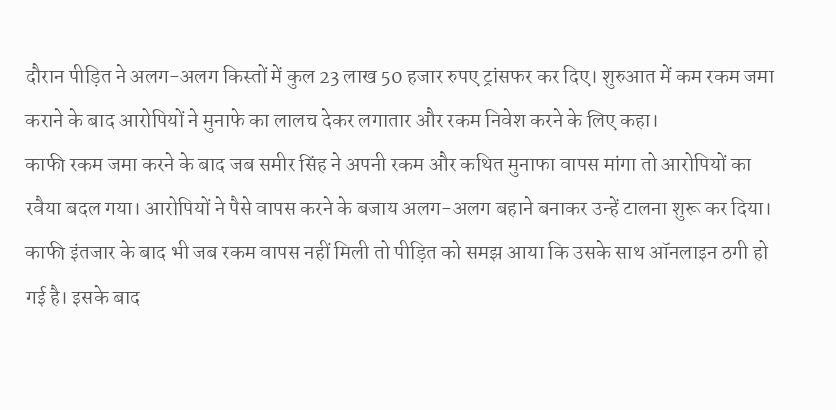दौरान पीड़ित ने अलग-अलग किस्तों में कुल 23 लाख 50 हजार रुपए ट्रांसफर कर दिए। शुरुआत में कम रकम जमा कराने के बाद आरोपियों ने मुनाफे का लालच देकर लगातार और रकम निवेश करने के लिए कहा।
काफी रकम जमा करने के बाद जब समीर सिंह ने अपनी रकम और कथित मुनाफा वापस मांगा तो आरोपियों का रवैया बदल गया। आरोपियों ने पैसे वापस करने के बजाय अलग-अलग बहाने बनाकर उन्हें टालना शुरू कर दिया। काफी इंतजार के बाद भी जब रकम वापस नहीं मिली तो पीड़ित को समझ आया कि उसके साथ ऑनलाइन ठगी हो गई है। इसके बाद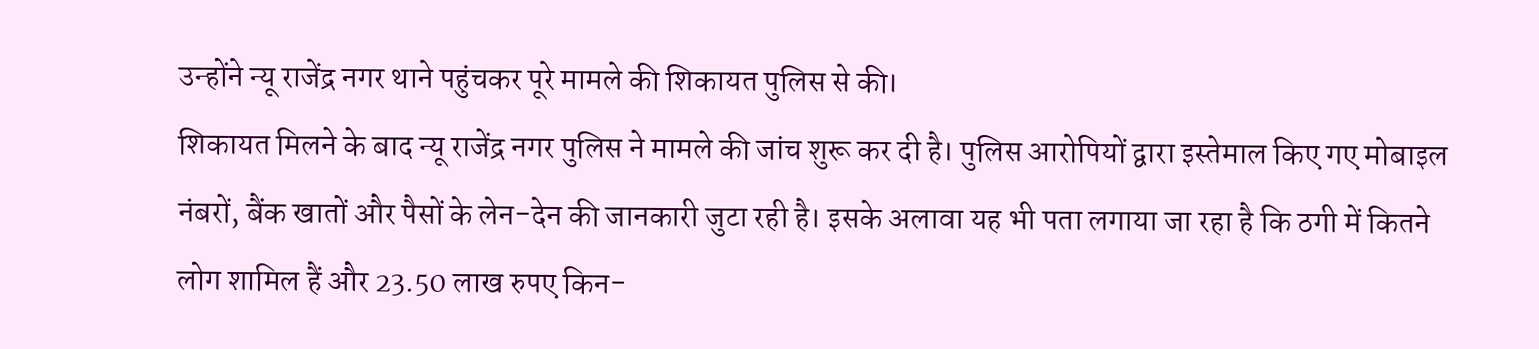उन्होंने न्यू राजेंद्र नगर थाने पहुंचकर पूरे मामले की शिकायत पुलिस से की।
शिकायत मिलने के बाद न्यू राजेंद्र नगर पुलिस ने मामले की जांच शुरू कर दी है। पुलिस आरोपियों द्वारा इस्तेमाल किए गए मोबाइल नंबरों, बैंक खातों और पैसों के लेन-देन की जानकारी जुटा रही है। इसके अलावा यह भी पता लगाया जा रहा है कि ठगी में कितने लोग शामिल हैं और 23.50 लाख रुपए किन-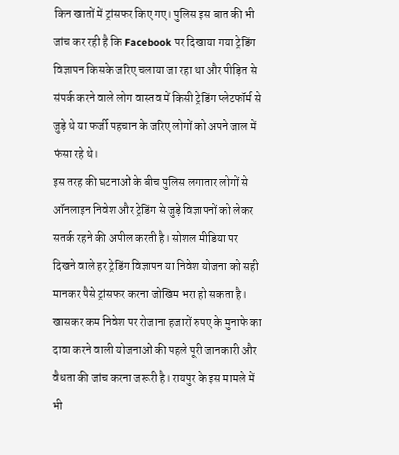किन खातों में ट्रांसफर किए गए। पुलिस इस बात की भी जांच कर रही है कि Facebook पर दिखाया गया ट्रेडिंग विज्ञापन किसके जरिए चलाया जा रहा था और पीड़ित से संपर्क करने वाले लोग वास्तव में किसी ट्रेडिंग प्लेटफॉर्म से जुड़े थे या फर्जी पहचान के जरिए लोगों को अपने जाल में फंसा रहे थे।
इस तरह की घटनाओं के बीच पुलिस लगातार लोगों से ऑनलाइन निवेश और ट्रेडिंग से जुड़े विज्ञापनों को लेकर सतर्क रहने की अपील करती है। सोशल मीडिया पर दिखने वाले हर ट्रेडिंग विज्ञापन या निवेश योजना को सही मानकर पैसे ट्रांसफर करना जोखिम भरा हो सकता है। खासकर कम निवेश पर रोजाना हजारों रुपए के मुनाफे का दावा करने वाली योजनाओं की पहले पूरी जानकारी और वैधता की जांच करना जरूरी है। रायपुर के इस मामले में भी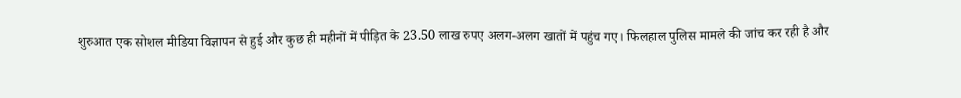शुरुआत एक सोशल मीडिया विज्ञापन से हुई और कुछ ही महीनों में पीड़ित के 23.50 लाख रुपए अलग-अलग खातों में पहुंच गए। फिलहाल पुलिस मामले की जांच कर रही है और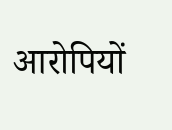आरोपियों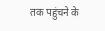तक पहुंचने के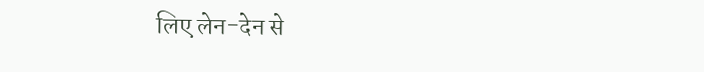लिए लेन-देन से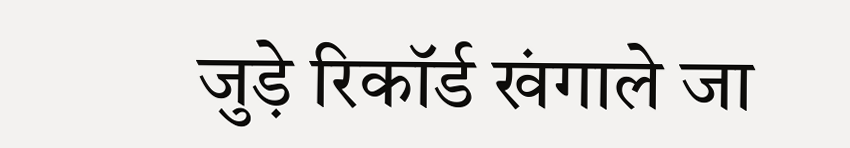जुड़े रिकॉर्ड खंगाले जा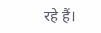रहे हैं।